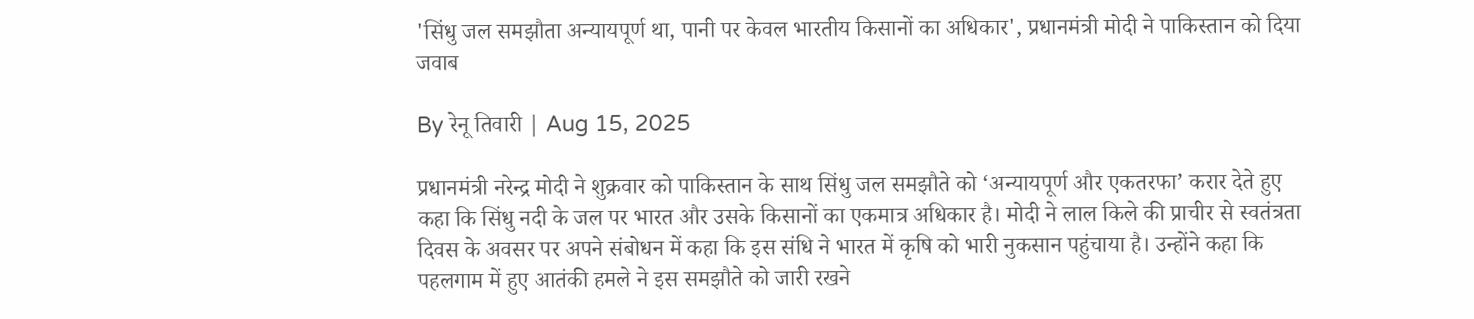'सिंधु जल समझौता अन्यायपूर्ण था, पानी पर केवल भारतीय किसानों का अधिकार', प्रधानमंत्री मोदी ने पाकिस्तान को दिया जवाब

By रेनू तिवारी | Aug 15, 2025

प्रधानमंत्री नरेन्द्र मोदी ने शुक्रवार को पाकिस्तान के साथ सिंधु जल समझौते को ‘अन्यायपूर्ण और एकतरफा’ करार देते हुए कहा कि सिंधु नदी के जल पर भारत और उसके किसानों का एकमात्र अधिकार है। मोदी ने लाल किले की प्राचीर से स्वतंत्रता दिवस के अवसर पर अपने संबोधन में कहा कि इस संधि ने भारत में कृषि को भारी नुकसान पहुंचाया है। उन्होंने कहा कि पहलगाम में हुए आतंकी हमले ने इस समझौते को जारी रखने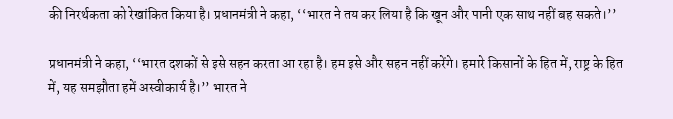की निरर्थकता को रेखांकित किया है। प्रधानमंत्री ने कहा, ‘‘भारत ने तय कर लिया है कि खून और पानी एक साथ नहीं बह सकते।’’

प्रधानमंत्री ने कहा, ‘‘भारत दशकों से इसे सहन करता आ रहा है। हम इसे और सहन नहीं करेंगे। हमारे किसानों के हित में, राष्ट्र के हित में, यह समझौता हमें अस्वीकार्य है।’’ भारत ने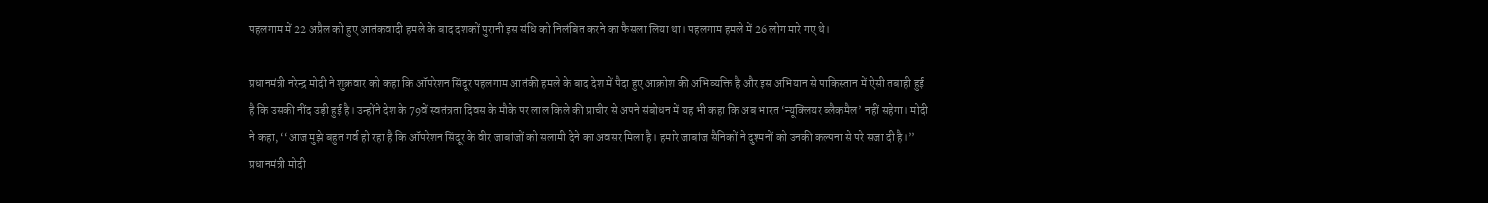पहलगाम में 22 अप्रैल को हुए आतंकवादी हमले के बाद दशकों पुरानी इस संधि को निलंबित करने का फैसला लिया था। पहलगाम हमले में 26 लोग मारे गए थे।

प्रधानमंत्री नरेन्द्र मोदी ने शुक्रवार को कहा कि ऑपरेशन सिंदूर पहलगाम आतंकी हमले के बाद देश में पैदा हुए आक्रोश की अभिव्यक्ति है और इस अभियान से पाकिस्तान में ऐसी तबाही हुई है कि उसकी नींद उड़ी हुई है। उन्होंने देश के 79वें स्वतंत्रता दिवस के मौके पर लाल किले की प्राचीर से अपने संबोधन में यह भी कहा कि अब भारत ‘न्यूक्लियर ब्लैकमैल’ नहीं सहेगा। मोदी ने कहा, ‘‘आज मुझे बहुत गर्व हो रहा है कि ऑपरेशन सिंदूर के वीर जाबांजों को सलामी देने का अवसर मिला है। हमारे जाबांज सैनिकों ने दुश्मनों को उनकी कल्पना से परे सजा दी है।’’ प्रधानमंत्री मोदी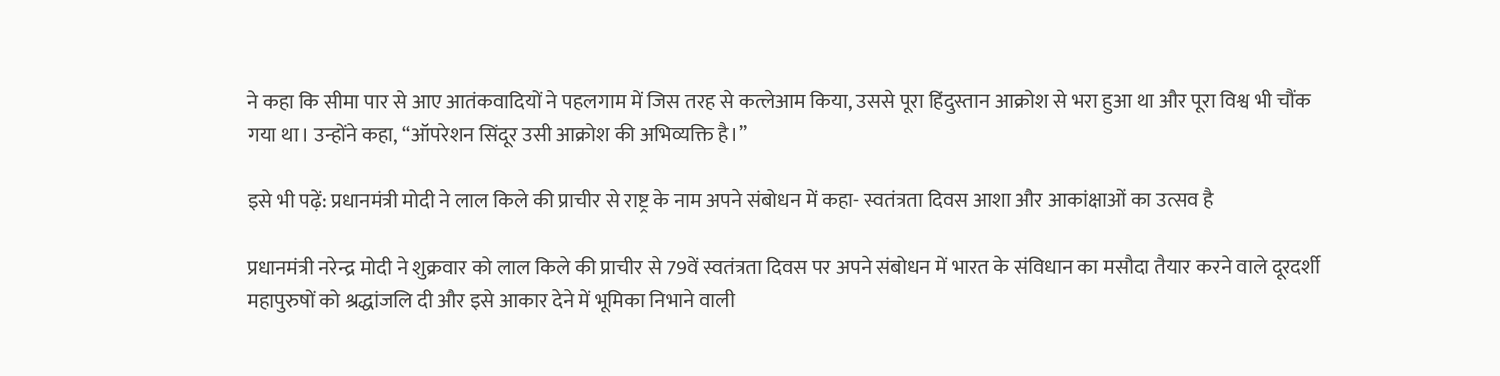ने कहा कि सीमा पार से आए आतंकवादियों ने पहलगाम में जिस तरह से कत्लेआम किया, उससे पूरा हिंदुस्तान आक्रोश से भरा हुआ था और पूरा विश्व भी चौंक गया था। उन्होंने कहा, ‘‘ऑपरेशन सिंदूर उसी आक्रोश की अभिव्यक्ति है।’’

इसे भी पढ़ें: प्रधानमंत्री मोदी ने लाल किले की प्राचीर से राष्ट्र के नाम अपने संबोधन में कहा- स्वतंत्रता दिवस आशा और आकांक्षाओं का उत्सव है

प्रधानमंत्री नरेन्द्र मोदी ने शुक्रवार को लाल किले की प्राचीर से 79वें स्वतंत्रता दिवस पर अपने संबोधन में भारत के संविधान का मसौदा तैयार करने वाले दूरदर्शी महापुरुषों को श्रद्धांजलि दी और इसे आकार देने में भूमिका निभाने वाली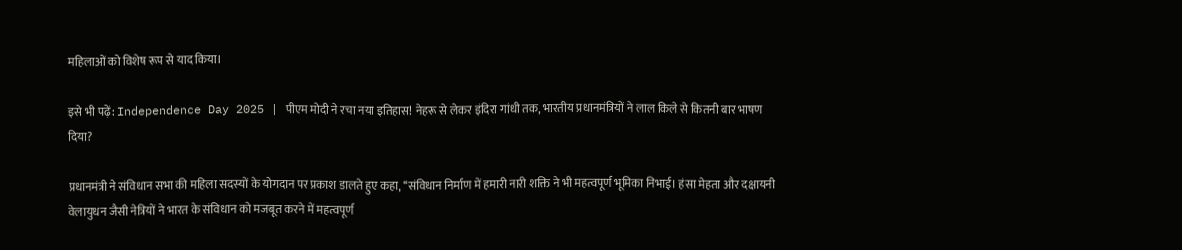महिलाओं को विशेष रूप से याद किया।

इसे भी पढ़ें: Independence Day 2025 | पीएम मोदी ने रचा नया इतिहास! नेहरू से लेकर इंदिरा गांधी तक, भारतीय प्रधानमंत्रियों ने लाल किले से कितनी बार भाषण दिया?

प्रधानमंत्री ने संविधान सभा की महिला सदस्यों के योगदान पर प्रकाश डालते हुए कहा, ‘‘संविधान निर्माण में हमारी नारी शक्ति ने भी महत्वपूर्ण भूमिका निभाई। हंसा मेहता और दक्षायनी वेलायुधन जैसी नेत्रियों ने भारत के संविधान को मजबूत करने में महत्वपूर्ण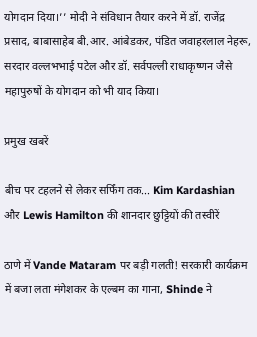योगदान दिया।’’ मोदी ने संविधान तैयार करने में डॉ. राजेंद्र प्रसाद, बाबासाहेब बी.आर. आंबेडकर, पंडित जवाहरलाल नेहरू, सरदार वल्लभभाई पटेल और डॉ. सर्वपल्ली राधाकृष्णन जैसे महापुरुषों के योगदान को भी याद किया।

प्रमुख खबरें

बीच पर टहलने से लेकर सर्फिंग तक... Kim Kardashian और Lewis Hamilton की शानदार छुट्टियों की तस्वीरें

ठाणे में Vande Mataram पर बड़ी गलती! सरकारी कार्यक्रम में बजा लता मंगेशकर के एल्बम का गाना, Shinde ने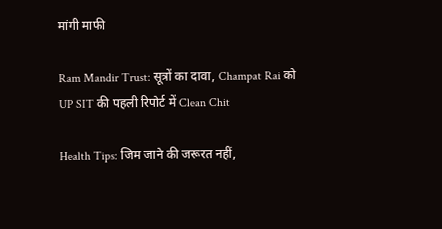मांगी माफी

Ram Mandir Trust: सूत्रों का दावा, Champat Rai को UP SIT की पहली रिपोर्ट में Clean Chit

Health Tips: जिम जाने की जरूरत नहीं,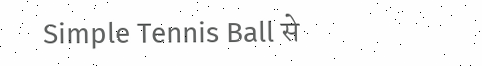Simple Tennis Ball से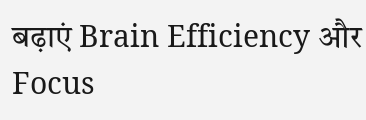बढ़ाएं Brain Efficiency और Focus